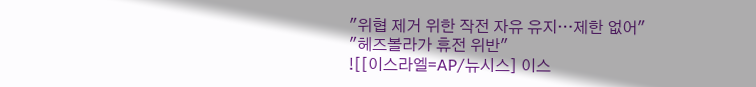"위협 제거 위한 작전 자유 유지…제한 없어"
"헤즈볼라가 휴전 위반"
![[이스라엘=AP/뉴시스] 이스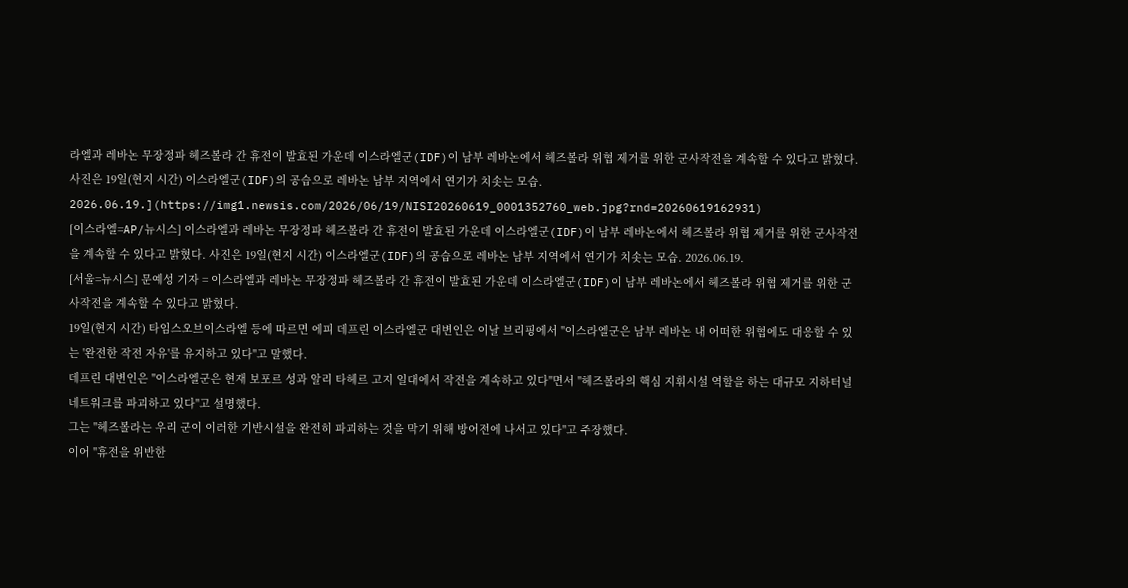라엘과 레바논 무장정파 헤즈볼라 간 휴전이 발효된 가운데 이스라엘군(IDF)이 남부 레바논에서 헤즈볼라 위협 제거를 위한 군사작전을 계속할 수 있다고 밝혔다. 사진은 19일(현지 시간) 이스라엘군(IDF)의 공습으로 레바논 남부 지역에서 연기가 치솟는 모습. 2026.06.19.](https://img1.newsis.com/2026/06/19/NISI20260619_0001352760_web.jpg?rnd=20260619162931)
[이스라엘=AP/뉴시스] 이스라엘과 레바논 무장정파 헤즈볼라 간 휴전이 발효된 가운데 이스라엘군(IDF)이 남부 레바논에서 헤즈볼라 위협 제거를 위한 군사작전을 계속할 수 있다고 밝혔다. 사진은 19일(현지 시간) 이스라엘군(IDF)의 공습으로 레바논 남부 지역에서 연기가 치솟는 모습. 2026.06.19.
[서울=뉴시스] 문예성 기자 = 이스라엘과 레바논 무장정파 헤즈볼라 간 휴전이 발효된 가운데 이스라엘군(IDF)이 남부 레바논에서 헤즈볼라 위협 제거를 위한 군사작전을 계속할 수 있다고 밝혔다.
19일(현지 시간) 타임스오브이스라엘 등에 따르면 에피 데프린 이스라엘군 대변인은 이날 브리핑에서 "이스라엘군은 남부 레바논 내 어떠한 위협에도 대응할 수 있는 '완전한 작전 자유'를 유지하고 있다"고 말했다.
데프린 대변인은 "이스라엘군은 현재 보포르 성과 알리 타헤르 고지 일대에서 작전을 계속하고 있다"면서 "헤즈볼라의 핵심 지휘시설 역할을 하는 대규모 지하터널 네트워크를 파괴하고 있다"고 설명했다.
그는 "헤즈볼라는 우리 군이 이러한 기반시설을 완전히 파괴하는 것을 막기 위해 방어전에 나서고 있다"고 주장했다.
이어 "휴전을 위반한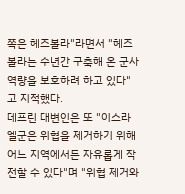쪽은 헤즈볼라"라면서 "헤즈볼라는 수년간 구축해 온 군사 역량을 보호하려 하고 있다"고 지적했다.
데프린 대변인은 또 "이스라엘군은 위협을 제거하기 위해 어느 지역에서든 자유롭게 작전할 수 있다"며 "위협 제거와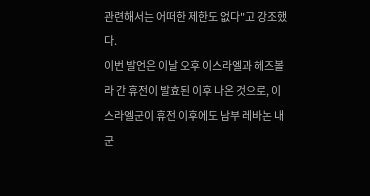관련해서는 어떠한 제한도 없다"고 강조했다.
이번 발언은 이날 오후 이스라엘과 헤즈볼라 간 휴전이 발효된 이후 나온 것으로, 이스라엘군이 휴전 이후에도 남부 레바논 내 군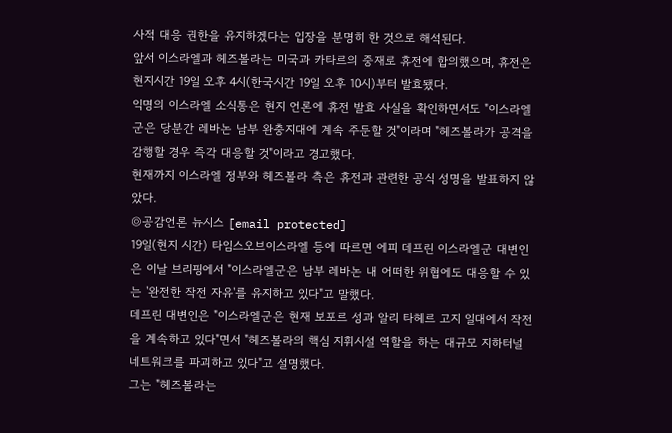사적 대응 권한을 유지하겠다는 입장을 분명히 한 것으로 해석된다.
앞서 이스라엘과 헤즈볼라는 미국과 카타르의 중재로 휴전에 합의했으며, 휴전은 현지시간 19일 오후 4시(한국시간 19일 오후 10시)부터 발효됐다.
익명의 이스라엘 소식통은 현지 언론에 휴전 발효 사실을 확인하면서도 "이스라엘군은 당분간 레바논 남부 완충지대에 계속 주둔할 것"이라며 "헤즈볼라가 공격을 감행할 경우 즉각 대응할 것"이라고 경고했다.
현재까지 이스라엘 정부와 헤즈볼라 측은 휴전과 관련한 공식 성명을 발표하지 않았다.
◎공감언론 뉴시스 [email protected]
19일(현지 시간) 타임스오브이스라엘 등에 따르면 에피 데프린 이스라엘군 대변인은 이날 브리핑에서 "이스라엘군은 남부 레바논 내 어떠한 위협에도 대응할 수 있는 '완전한 작전 자유'를 유지하고 있다"고 말했다.
데프린 대변인은 "이스라엘군은 현재 보포르 성과 알리 타헤르 고지 일대에서 작전을 계속하고 있다"면서 "헤즈볼라의 핵심 지휘시설 역할을 하는 대규모 지하터널 네트워크를 파괴하고 있다"고 설명했다.
그는 "헤즈볼라는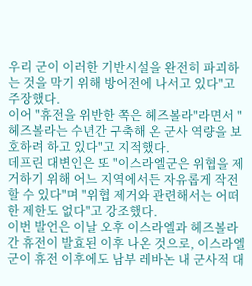우리 군이 이러한 기반시설을 완전히 파괴하는 것을 막기 위해 방어전에 나서고 있다"고 주장했다.
이어 "휴전을 위반한 쪽은 헤즈볼라"라면서 "헤즈볼라는 수년간 구축해 온 군사 역량을 보호하려 하고 있다"고 지적했다.
데프린 대변인은 또 "이스라엘군은 위협을 제거하기 위해 어느 지역에서든 자유롭게 작전할 수 있다"며 "위협 제거와 관련해서는 어떠한 제한도 없다"고 강조했다.
이번 발언은 이날 오후 이스라엘과 헤즈볼라 간 휴전이 발효된 이후 나온 것으로, 이스라엘군이 휴전 이후에도 남부 레바논 내 군사적 대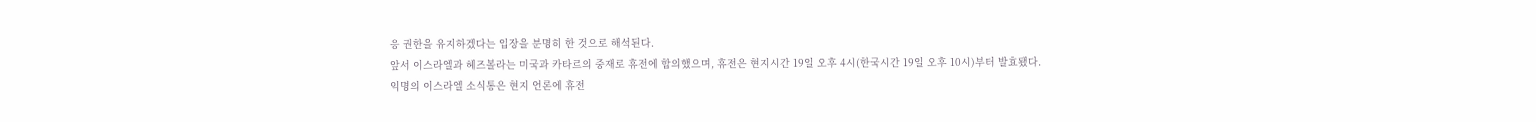응 권한을 유지하겠다는 입장을 분명히 한 것으로 해석된다.
앞서 이스라엘과 헤즈볼라는 미국과 카타르의 중재로 휴전에 합의했으며, 휴전은 현지시간 19일 오후 4시(한국시간 19일 오후 10시)부터 발효됐다.
익명의 이스라엘 소식통은 현지 언론에 휴전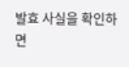발효 사실을 확인하면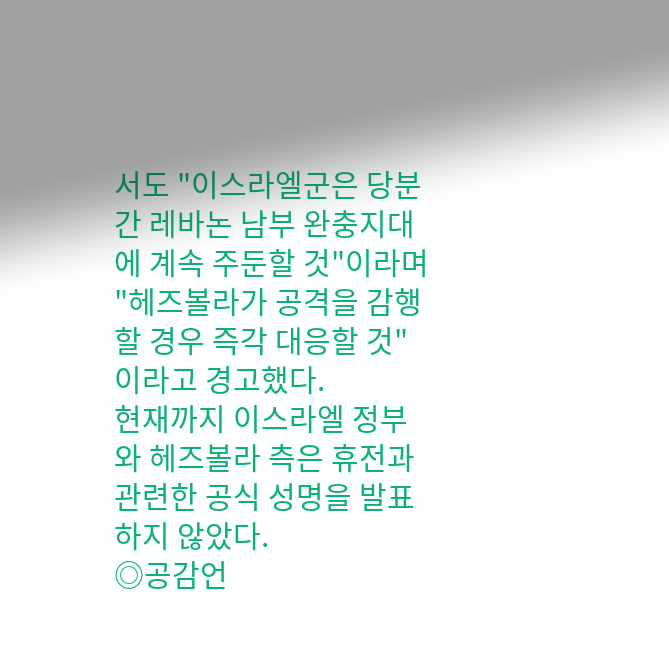서도 "이스라엘군은 당분간 레바논 남부 완충지대에 계속 주둔할 것"이라며 "헤즈볼라가 공격을 감행할 경우 즉각 대응할 것"이라고 경고했다.
현재까지 이스라엘 정부와 헤즈볼라 측은 휴전과 관련한 공식 성명을 발표하지 않았다.
◎공감언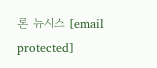론 뉴시스 [email protected]